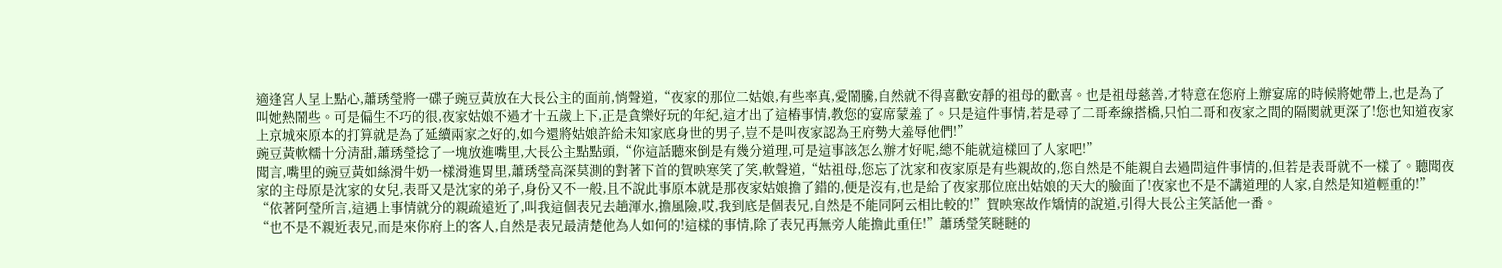適逢宮人呈上點心,蕭琇瑩將一碟子豌豆黃放在大長公主的面前,悄聲道,“夜家的那位二姑娘,有些率真,愛鬧騰,自然就不得喜歡安靜的祖母的歡喜。也是祖母慈善,才特意在您府上辦宴席的時候將她帶上,也是為了叫她熱鬧些。可是偏生不巧的很,夜家姑娘不過才十五歲上下,正是貪樂好玩的年紀,這才出了這樁事情,教您的宴席蒙羞了。只是這件事情,若是尋了二哥牽線搭橋,只怕二哥和夜家之間的隔閡就更深了!您也知道夜家上京城來原本的打算就是為了延續兩家之好的,如今還將姑娘許給未知家底身世的男子,豈不是叫夜家認為王府勢大羞辱他們!”
豌豆黃軟糯十分清甜,蕭琇瑩捻了一塊放進嘴里,大長公主點點頭,“你這話聽來倒是有幾分道理,可是這事該怎么辦才好呢,總不能就這樣回了人家吧!”
聞言,嘴里的豌豆黃如絲滑牛奶一樣滑進胃里,蕭琇瑩高深莫測的對著下首的賀映寒笑了笑,軟聲道,“姑祖母,您忘了沈家和夜家原是有些親故的,您自然是不能親自去過問這件事情的,但若是表哥就不一樣了。聽聞夜家的主母原是沈家的女兒,表哥又是沈家的弟子,身份又不一般,且不說此事原本就是那夜家姑娘擔了錯的,便是沒有,也是給了夜家那位庶出姑娘的天大的臉面了!夜家也不是不講道理的人家,自然是知道輕重的!”
“依著阿瑩所言,這遇上事情就分的親疏遠近了,叫我這個表兄去趟渾水,擔風險,哎,我到底是個表兄,自然是不能同阿云相比較的!”賀映寒故作矯情的說道,引得大長公主笑話他一番。
“也不是不親近表兄,而是來你府上的客人,自然是表兄最清楚他為人如何的!這樣的事情,除了表兄再無旁人能擔此重任!”蕭琇瑩笑瞇瞇的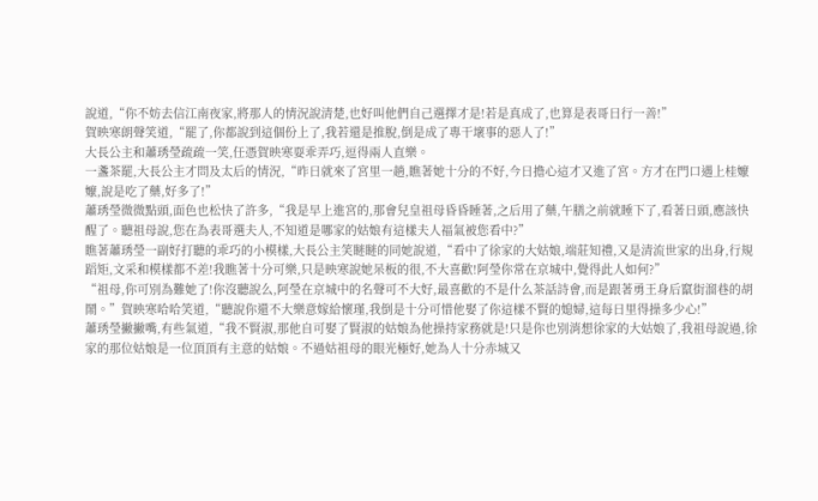說道,“你不妨去信江南夜家,將那人的情況說清楚,也好叫他們自己選擇才是!若是真成了,也算是表哥日行一善!”
賀映寒朗聲笑道,“罷了,你都說到這個份上了,我若還是推脫,倒是成了專干壞事的惡人了!”
大長公主和蕭琇瑩疏疏一笑,任憑賀映寒耍乖弄巧,逗得兩人直樂。
一盞茶罷,大長公主才問及太后的情況,“昨日就來了宮里一趟,瞧著她十分的不好,今日擔心這才又進了宮。方才在門口遇上桂嬤嬤,說是吃了藥,好多了!”
蕭琇瑩微微點頭,面色也松快了許多,“我是早上進宮的,那會兒皇祖母昏昏睡著,之后用了藥,午膳之前就睡下了,看著日頭,應該快醒了。聽祖母說,您在為表哥選夫人,不知道是哪家的姑娘有這樣夫人福氣被您看中?”
瞧著蕭琇瑩一副好打聽的乖巧的小模樣,大長公主笑瞇瞇的同她說道,“看中了徐家的大姑娘,端莊知禮,又是清流世家的出身,行規蹈矩,文采和模樣都不差!我瞧著十分可樂,只是映寒說她呆板的很,不大喜歡!阿瑩你常在京城中,覺得此人如何?”
“祖母,你可別為難她了!你沒聽說么,阿瑩在京城中的名聲可不大好,最喜歡的不是什么茶話詩會,而是跟著勇王身后竄街溜巷的胡鬧。”賀映寒哈哈笑道,“聽說你還不大樂意嫁給懷瑾,我倒是十分可惜他娶了你這樣不賢的媳婦,這每日里得操多少心!”
蕭琇瑩撇撇嘴,有些氣道,“我不賢淑,那他自可娶了賢淑的姑娘為他操持家務就是!只是你也別消想徐家的大姑娘了,我祖母說過,徐家的那位姑娘是一位頂頂有主意的姑娘。不過姑祖母的眼光極好,她為人十分赤城又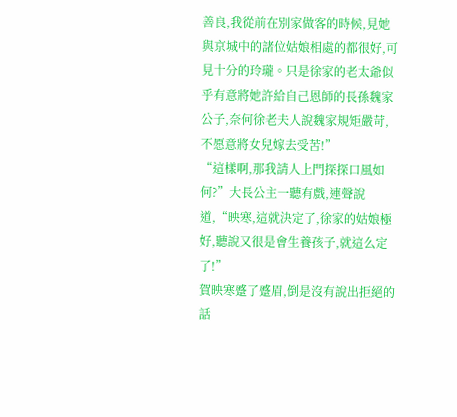善良,我從前在別家做客的時候,見她與京城中的諸位姑娘相處的都很好,可見十分的玲瓏。只是徐家的老太爺似乎有意將她許給自己恩師的長孫魏家公子,奈何徐老夫人說魏家規矩嚴苛,不愿意將女兒嫁去受苦!”
“這樣啊,那我請人上門探探口風如何?”大長公主一聽有戲,連聲說道,“映寒,這就決定了,徐家的姑娘極好,聽說又很是會生養孩子,就這么定了!”
賀映寒蹙了蹙眉,倒是沒有說出拒絕的話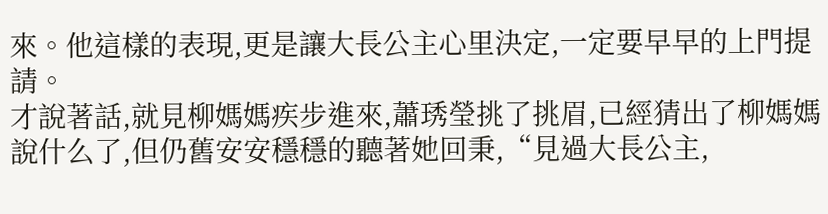來。他這樣的表現,更是讓大長公主心里決定,一定要早早的上門提請。
才說著話,就見柳媽媽疾步進來,蕭琇瑩挑了挑眉,已經猜出了柳媽媽說什么了,但仍舊安安穩穩的聽著她回秉,“見過大長公主,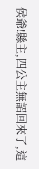侯爺!縣主,四公主無詔回來了,這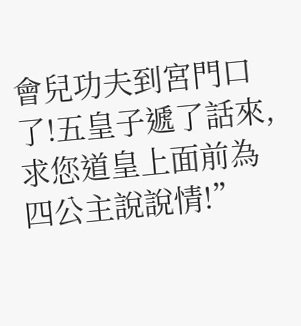會兒功夫到宮門口了!五皇子遞了話來,求您道皇上面前為四公主說說情!”